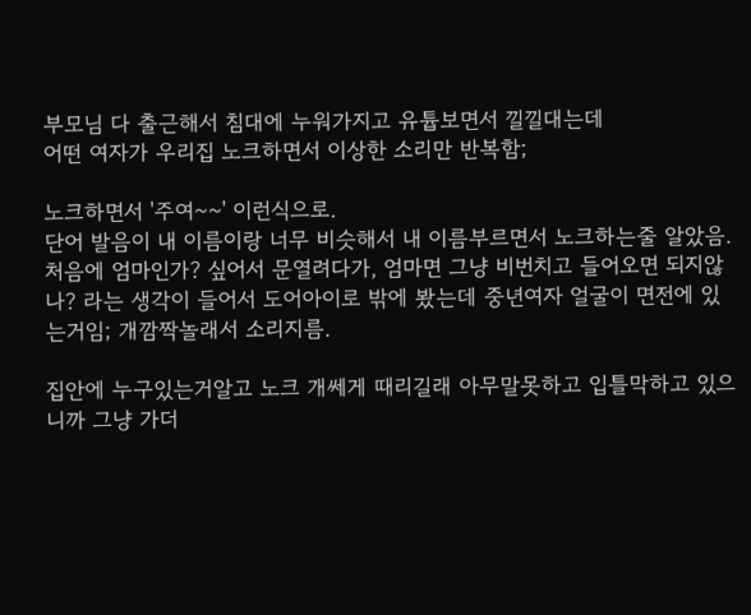부모님 다 출근해서 침대에 누워가지고 유튭보면서 낄낄대는데
어떤 여자가 우리집 노크하면서 이상한 소리만 반복함;

노크하면서 '주여~~' 이런식으로.
단어 발음이 내 이름이랑 너무 비슷해서 내 이름부르면서 노크하는줄 알았음.
처음에 엄마인가? 싶어서 문열려다가, 엄마면 그냥 비번치고 들어오면 되지않나? 라는 생각이 들어서 도어아이로 밖에 봤는데 중년여자 얼굴이 면전에 있는거임; 개깜짝놀래서 소리지름.

집안에 누구있는거알고 노크 개쎄게 때리길래 아무말못하고 입틀막하고 있으니까 그냥 가더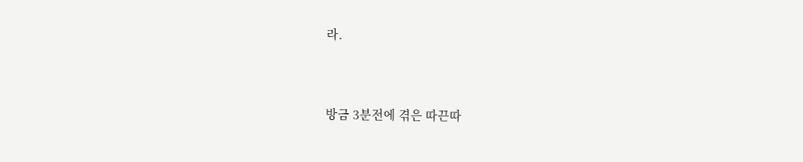라.


방금 3분전에 겪은 따끈따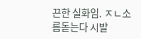끈한 실화임. ㅈㄴ소름돋는다 시발